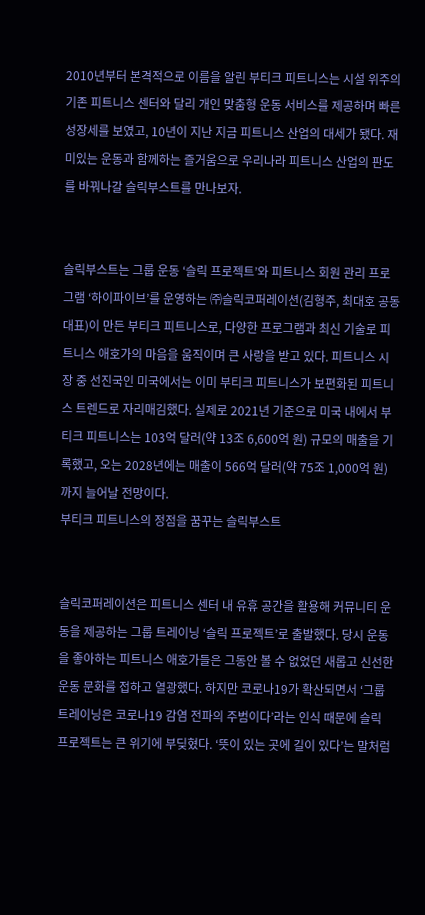2010년부터 본격적으로 이름을 알린 부티크 피트니스는 시설 위주의 기존 피트니스 센터와 달리 개인 맞춤형 운동 서비스를 제공하며 빠른 성장세를 보였고, 10년이 지난 지금 피트니스 산업의 대세가 됐다. 재미있는 운동과 함께하는 즐거움으로 우리나라 피트니스 산업의 판도를 바꿔나갈 슬릭부스트를 만나보자.


슬릭부스트는 그룹 운동 ‘슬릭 프로젝트’와 피트니스 회원 관리 프로그램 ‘하이파이브’를 운영하는 ㈜슬릭코퍼레이션(김형주, 최대호 공동 대표)이 만든 부티크 피트니스로, 다양한 프로그램과 최신 기술로 피트니스 애호가의 마음을 움직이며 큰 사랑을 받고 있다. 피트니스 시장 중 선진국인 미국에서는 이미 부티크 피트니스가 보편화된 피트니스 트렌드로 자리매김했다. 실제로 2021년 기준으로 미국 내에서 부티크 피트니스는 103억 달러(약 13조 6,600억 원) 규모의 매출을 기록했고, 오는 2028년에는 매출이 566억 달러(약 75조 1,000억 원)까지 늘어날 전망이다.
부티크 피트니스의 정점을 꿈꾸는 슬릭부스트


슬릭코퍼레이션은 피트니스 센터 내 유휴 공간을 활용해 커뮤니티 운동을 제공하는 그룹 트레이닝 ‘슬릭 프로젝트’로 출발했다. 당시 운동을 좋아하는 피트니스 애호가들은 그동안 볼 수 없었던 새롭고 신선한 운동 문화를 접하고 열광했다. 하지만 코로나19가 확산되면서 ‘그룹 트레이닝은 코로나19 감염 전파의 주범이다’라는 인식 때문에 슬릭 프로젝트는 큰 위기에 부딪혔다. ‘뜻이 있는 곳에 길이 있다’는 말처럼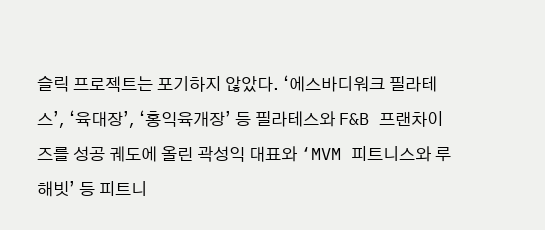슬릭 프로젝트는 포기하지 않았다. ‘에스바디워크 필라테스’, ‘육대장’, ‘홍익육개장’ 등 필라테스와 F&B 프랜차이즈를 성공 궤도에 올린 곽성익 대표와 ‘MVM 피트니스와 루해빗’ 등 피트니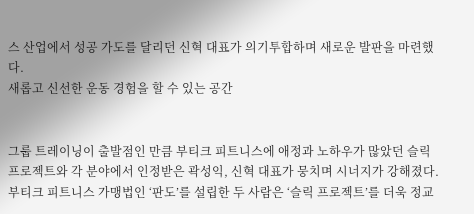스 산업에서 성공 가도를 달리던 신혁 대표가 의기투합하며 새로운 발판을 마련했다.
새롭고 신선한 운동 경험을 할 수 있는 공간


그룹 트레이닝이 출발점인 만큼 부티크 피트니스에 애정과 노하우가 많았던 슬릭 프로젝트와 각 분야에서 인정받은 곽성익, 신혁 대표가 뭉치며 시너지가 강해졌다. 부티크 피트니스 가맹법인 ‘판도’를 설립한 두 사람은 ‘슬릭 프로젝트’를 더욱 정교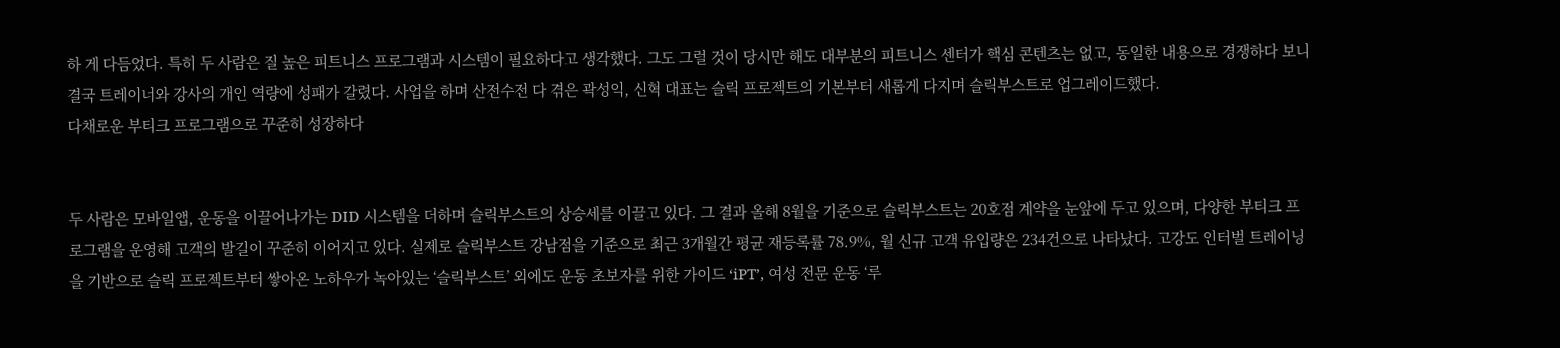하 게 다듬었다. 특히 두 사람은 질 높은 피트니스 프로그램과 시스템이 필요하다고 생각했다. 그도 그럴 것이 당시만 해도 대부분의 피트니스 센터가 핵심 콘텐츠는 없고, 동일한 내용으로 경쟁하다 보니 결국 트레이너와 강사의 개인 역량에 성패가 갈렸다. 사업을 하며 산전수전 다 겪은 곽성익, 신혁 대표는 슬릭 프로젝트의 기본부터 새롭게 다지며 슬릭부스트로 업그레이드했다.
다채로운 부티크 프로그램으로 꾸준히 성장하다


두 사람은 모바일앱, 운동을 이끌어나가는 DID 시스템을 더하며 슬릭부스트의 상승세를 이끌고 있다. 그 결과 올해 8월을 기준으로 슬릭부스트는 20호점 계약을 눈앞에 두고 있으며, 다양한 부티크 프로그램을 운영해 고객의 발길이 꾸준히 이어지고 있다. 실제로 슬릭부스트 강남점을 기준으로 최근 3개월간 평균 재등록률 78.9%, 월 신규 고객 유입량은 234건으로 나타났다. 고강도 인터벌 트레이닝을 기반으로 슬릭 프로젝트부터 쌓아온 노하우가 녹아있는 ‘슬릭부스트’ 외에도 운동 초보자를 위한 가이드 ‘iPT’, 여성 전문 운동 ‘루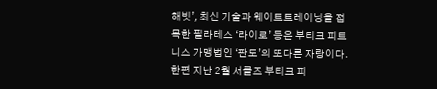해빗’, 최신 기술과 웨이트트레이닝을 접목한 필라테스 ‘라이로’ 등은 부티크 피트니스 가맹법인 ‘판도’의 또다른 자랑이다. 한편 지난 2월 서클즈 부티크 피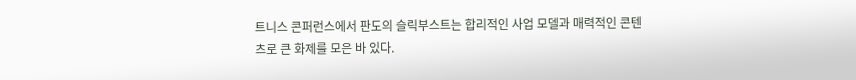트니스 콘퍼런스에서 판도의 슬릭부스트는 합리적인 사업 모델과 매력적인 콘텐츠로 큰 화제를 모은 바 있다.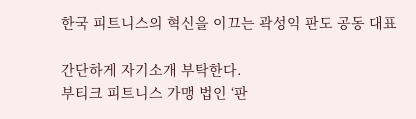한국 피트니스의 혁신을 이끄는 곽성익 판도 공동 대표

간단하게 자기소개 부탁한다.
부티크 피트니스 가맹 법인 ‘판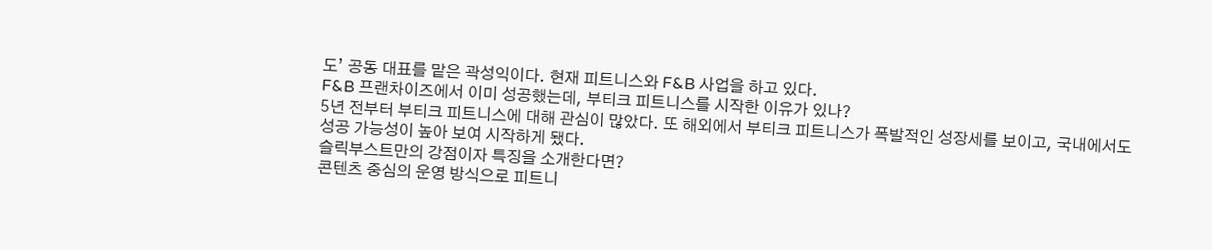도’ 공동 대표를 맡은 곽성익이다. 현재 피트니스와 F&B 사업을 하고 있다.
F&B 프랜차이즈에서 이미 성공했는데, 부티크 피트니스를 시작한 이유가 있나?
5년 전부터 부티크 피트니스에 대해 관심이 많았다. 또 해외에서 부티크 피트니스가 폭발적인 성장세를 보이고, 국내에서도 성공 가능성이 높아 보여 시작하게 됐다.
슬릭부스트만의 강점이자 특징을 소개한다면?
콘텐츠 중심의 운영 방식으로 피트니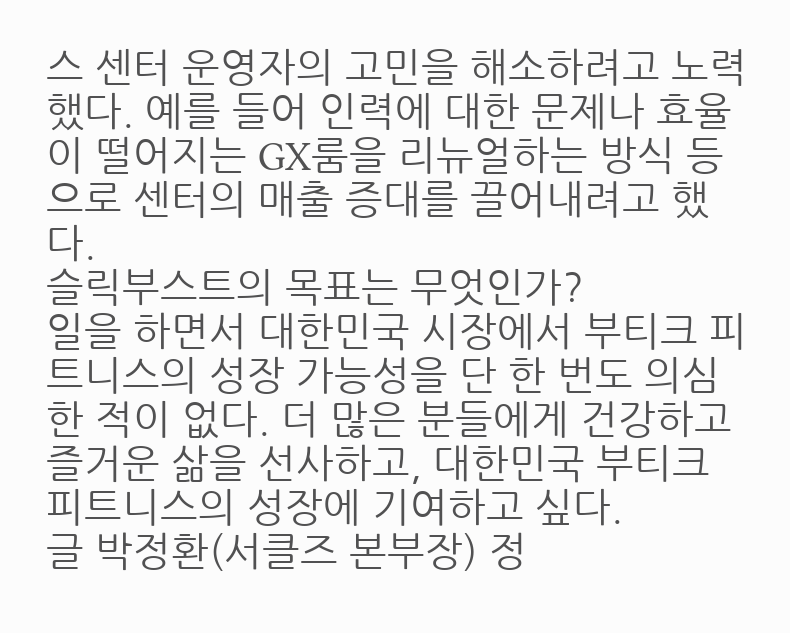스 센터 운영자의 고민을 해소하려고 노력했다. 예를 들어 인력에 대한 문제나 효율이 떨어지는 GX룸을 리뉴얼하는 방식 등으로 센터의 매출 증대를 끌어내려고 했다.
슬릭부스트의 목표는 무엇인가?
일을 하면서 대한민국 시장에서 부티크 피트니스의 성장 가능성을 단 한 번도 의심한 적이 없다. 더 많은 분들에게 건강하고 즐거운 삶을 선사하고, 대한민국 부티크 피트니스의 성장에 기여하고 싶다.
글 박정환(서클즈 본부장) 정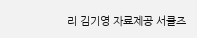리 김기영 자료제공 서클즈